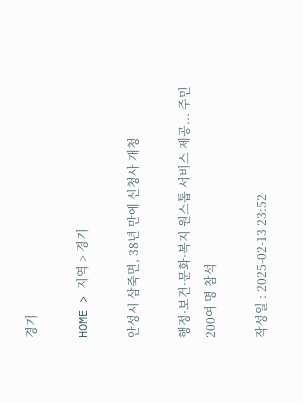경기

HOME > 지역 > 경기

안성시 삼죽면, 38년 만에 신청사 개청

행정·보건·문화·복지 원스톱 서비스 제공... 주민 200여 명 참석

작성일 : 2025-02-13 23:52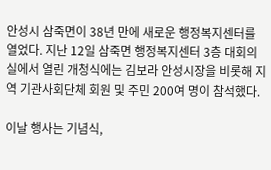안성시 삼죽면이 38년 만에 새로운 행정복지센터를 열었다. 지난 12일 삼죽면 행정복지센터 3층 대회의실에서 열린 개청식에는 김보라 안성시장을 비롯해 지역 기관사회단체 회원 및 주민 200여 명이 참석했다.

이날 행사는 기념식,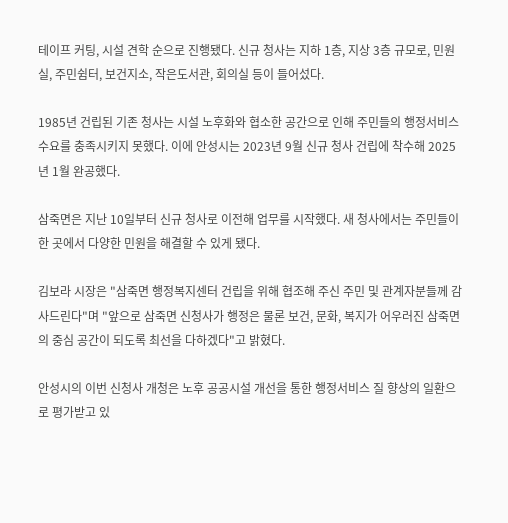테이프 커팅, 시설 견학 순으로 진행됐다. 신규 청사는 지하 1층, 지상 3층 규모로, 민원실, 주민쉼터, 보건지소, 작은도서관, 회의실 등이 들어섰다.

1985년 건립된 기존 청사는 시설 노후화와 협소한 공간으로 인해 주민들의 행정서비스 수요를 충족시키지 못했다. 이에 안성시는 2023년 9월 신규 청사 건립에 착수해 2025년 1월 완공했다.

삼죽면은 지난 10일부터 신규 청사로 이전해 업무를 시작했다. 새 청사에서는 주민들이 한 곳에서 다양한 민원을 해결할 수 있게 됐다.

김보라 시장은 "삼죽면 행정복지센터 건립을 위해 협조해 주신 주민 및 관계자분들께 감사드린다"며 "앞으로 삼죽면 신청사가 행정은 물론 보건, 문화, 복지가 어우러진 삼죽면의 중심 공간이 되도록 최선을 다하겠다"고 밝혔다.

안성시의 이번 신청사 개청은 노후 공공시설 개선을 통한 행정서비스 질 향상의 일환으로 평가받고 있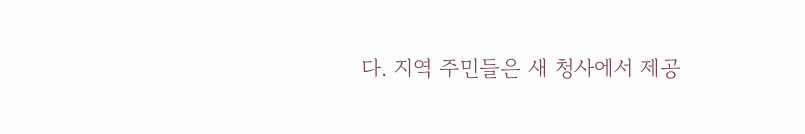다. 지역 주민들은 새 청사에서 제공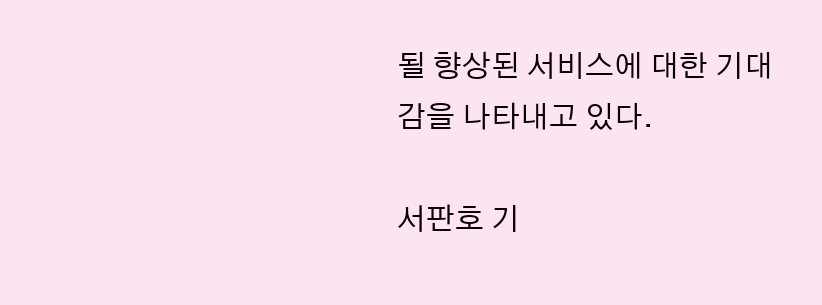될 향상된 서비스에 대한 기대감을 나타내고 있다.

서판호 기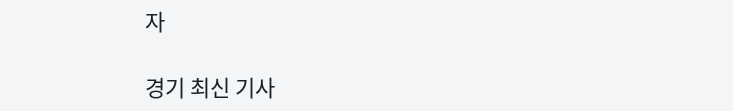자

경기 최신 기사